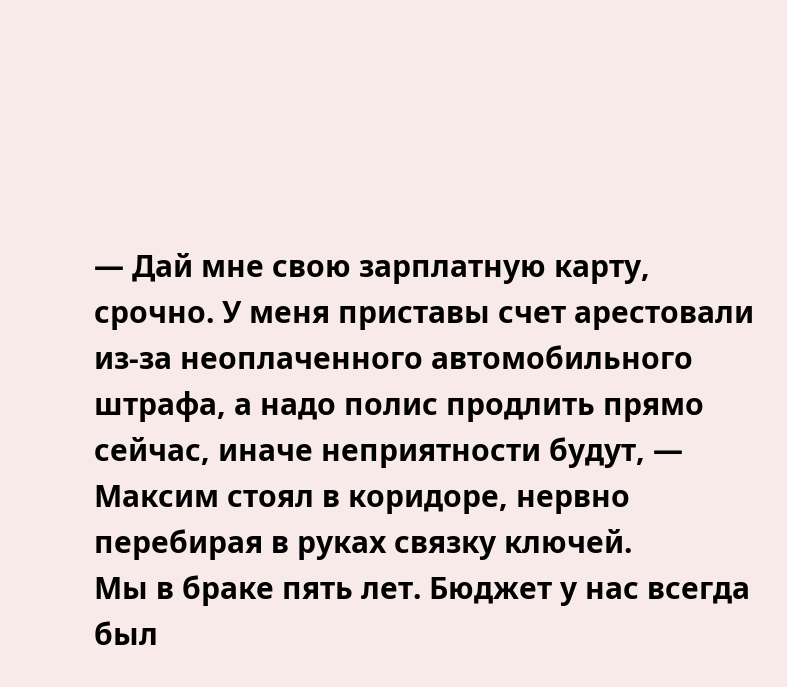— Дай мне свою зарплатную карту, срочно. У меня приставы счет арестовали из-за неоплаченного автомобильного штрафа, а надо полис продлить прямо сейчас, иначе неприятности будут, — Максим стоял в коридоре, нервно перебирая в руках связку ключей.
Мы в браке пять лет. Бюджет у нас всегда был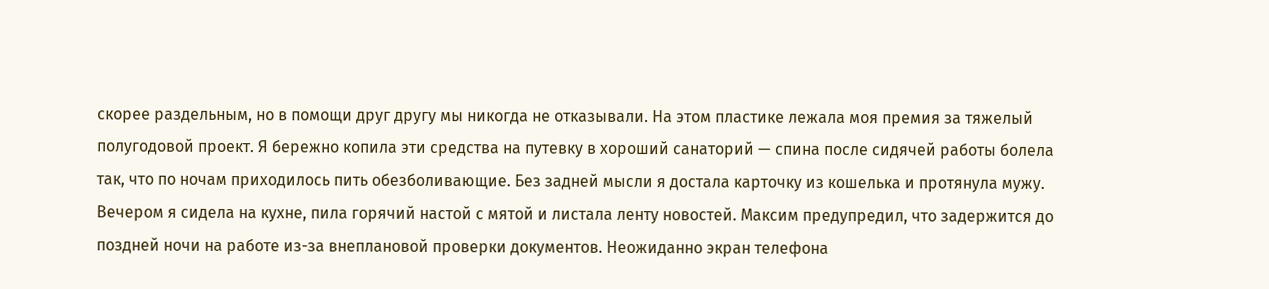скорее раздельным, но в помощи друг другу мы никогда не отказывали. На этом пластике лежала моя премия за тяжелый полугодовой проект. Я бережно копила эти средства на путевку в хороший санаторий — спина после сидячей работы болела так, что по ночам приходилось пить обезболивающие. Без задней мысли я достала карточку из кошелька и протянула мужу.
Вечером я сидела на кухне, пила горячий настой с мятой и листала ленту новостей. Максим предупредил, что задержится до поздней ночи на работе из-за внеплановой проверки документов. Неожиданно экран телефона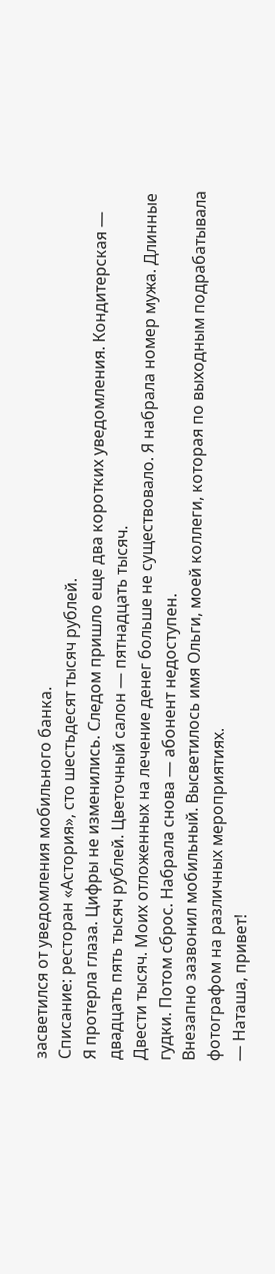засветился от уведомления мобильного банка.
Списание: ресторан «Астория», сто шестьдесят тысяч рублей.
Я протерла глаза. Цифры не изменились. Следом пришло еще два коротких уведомления. Кондитерская — двадцать пять тысяч рублей. Цветочный салон — пятнадцать тысяч.
Двести тысяч. Моих отложенных на лечение денег больше не существовало. Я набрала номер мужа. Длинные гудки. Потом сброс. Набрала снова — абонент недоступен.
Внезапно зазвонил мобильный. Высветилось имя Ольги, моей коллеги, которая по выходным подрабатывала фотографом на различных мероприятиях.
— Наташа, привет!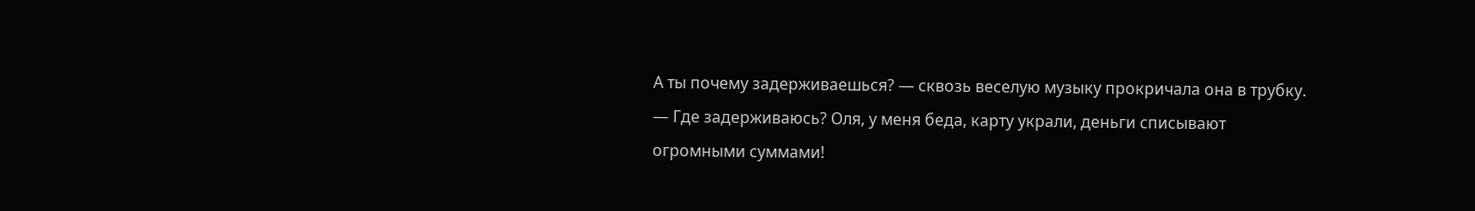А ты почему задерживаешься? — сквозь веселую музыку прокричала она в трубку.
— Где задерживаюсь? Оля, у меня беда, карту украли, деньги списывают огромными суммами!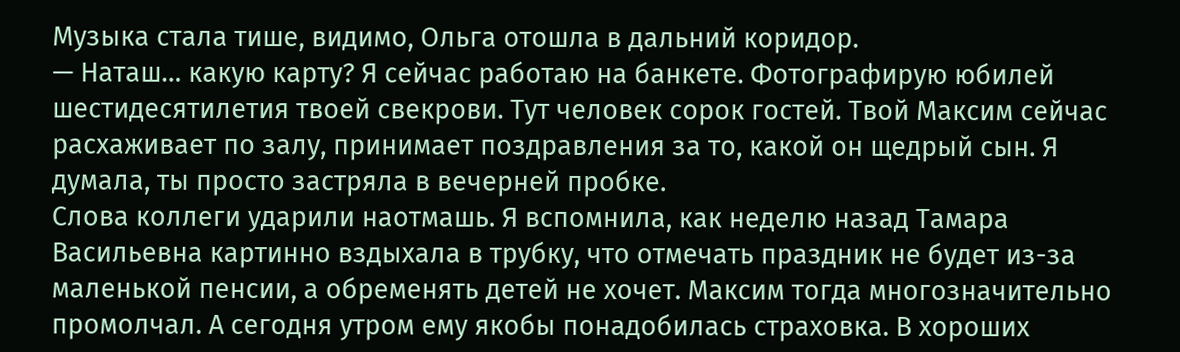Музыка стала тише, видимо, Ольга отошла в дальний коридор.
— Наташ… какую карту? Я сейчас работаю на банкете. Фотографирую юбилей шестидесятилетия твоей свекрови. Тут человек сорок гостей. Твой Максим сейчас расхаживает по залу, принимает поздравления за то, какой он щедрый сын. Я думала, ты просто застряла в вечерней пробке.
Слова коллеги ударили наотмашь. Я вспомнила, как неделю назад Тамара Васильевна картинно вздыхала в трубку, что отмечать праздник не будет из-за маленькой пенсии, а обременять детей не хочет. Максим тогда многозначительно промолчал. А сегодня утром ему якобы понадобилась страховка. В хороших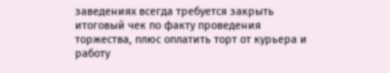заведениях всегда требуется закрыть итоговый чек по факту проведения торжества, плюс оплатить торт от курьера и работу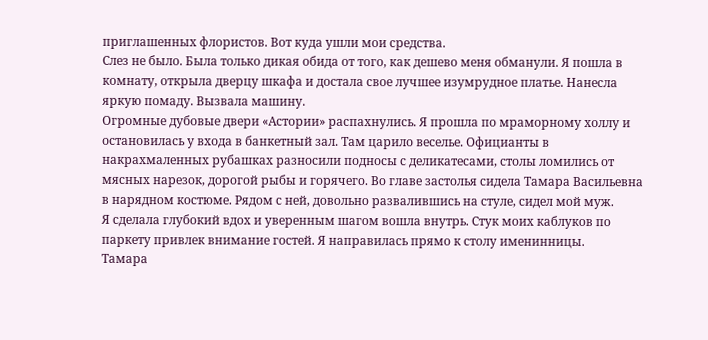приглашенных флористов. Вот куда ушли мои средства.
Слез не было. Была только дикая обида от того, как дешево меня обманули. Я пошла в комнату, открыла дверцу шкафа и достала свое лучшее изумрудное платье. Нанесла яркую помаду. Вызвала машину.
Огромные дубовые двери «Астории» распахнулись. Я прошла по мраморному холлу и остановилась у входа в банкетный зал. Там царило веселье. Официанты в накрахмаленных рубашках разносили подносы с деликатесами, столы ломились от мясных нарезок, дорогой рыбы и горячего. Во главе застолья сидела Тамара Васильевна в нарядном костюме. Рядом с ней, довольно развалившись на стуле, сидел мой муж.
Я сделала глубокий вдох и уверенным шагом вошла внутрь. Стук моих каблуков по паркету привлек внимание гостей. Я направилась прямо к столу именинницы.
Тамара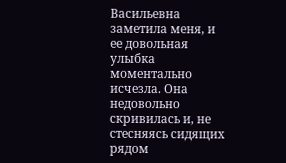Васильевна заметила меня, и ее довольная улыбка моментально исчезла. Она недовольно скривилась и, не стесняясь сидящих рядом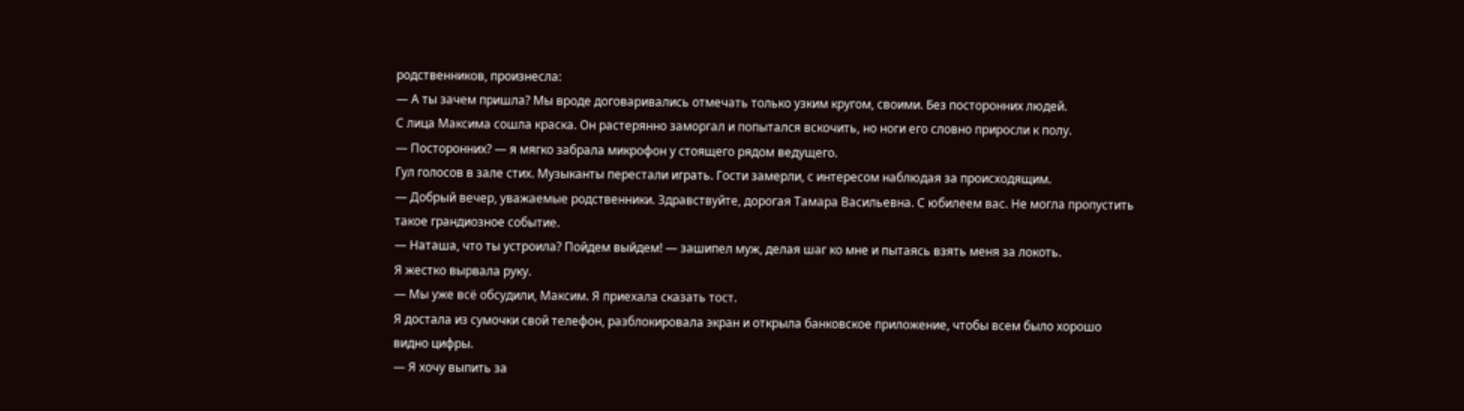родственников, произнесла:
— А ты зачем пришла? Мы вроде договаривались отмечать только узким кругом, своими. Без посторонних людей.
С лица Максима сошла краска. Он растерянно заморгал и попытался вскочить, но ноги его словно приросли к полу.
— Посторонних? — я мягко забрала микрофон у стоящего рядом ведущего.
Гул голосов в зале стих. Музыканты перестали играть. Гости замерли, с интересом наблюдая за происходящим.
— Добрый вечер, уважаемые родственники. Здравствуйте, дорогая Тамара Васильевна. С юбилеем вас. Не могла пропустить такое грандиозное событие.
— Наташа, что ты устроила? Пойдем выйдем! — зашипел муж, делая шаг ко мне и пытаясь взять меня за локоть.
Я жестко вырвала руку.
— Мы уже всё обсудили, Максим. Я приехала сказать тост.
Я достала из сумочки свой телефон, разблокировала экран и открыла банковское приложение, чтобы всем было хорошо видно цифры.
— Я хочу выпить за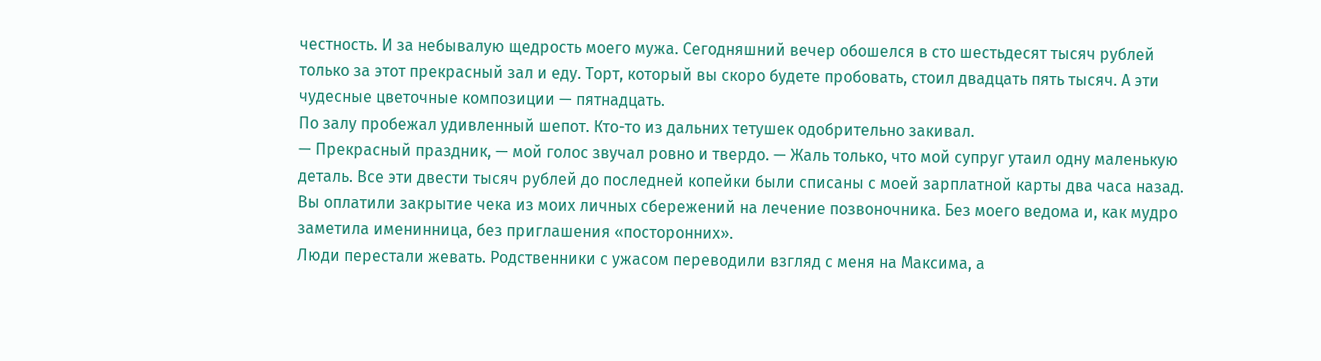честность. И за небывалую щедрость моего мужа. Сегодняшний вечер обошелся в сто шестьдесят тысяч рублей только за этот прекрасный зал и еду. Торт, который вы скоро будете пробовать, стоил двадцать пять тысяч. А эти чудесные цветочные композиции — пятнадцать.
По залу пробежал удивленный шепот. Кто-то из дальних тетушек одобрительно закивал.
— Прекрасный праздник, — мой голос звучал ровно и твердо. — Жаль только, что мой супруг утаил одну маленькую деталь. Все эти двести тысяч рублей до последней копейки были списаны с моей зарплатной карты два часа назад. Вы оплатили закрытие чека из моих личных сбережений на лечение позвоночника. Без моего ведома и, как мудро заметила именинница, без приглашения «посторонних».
Люди перестали жевать. Родственники с ужасом переводили взгляд с меня на Максима, а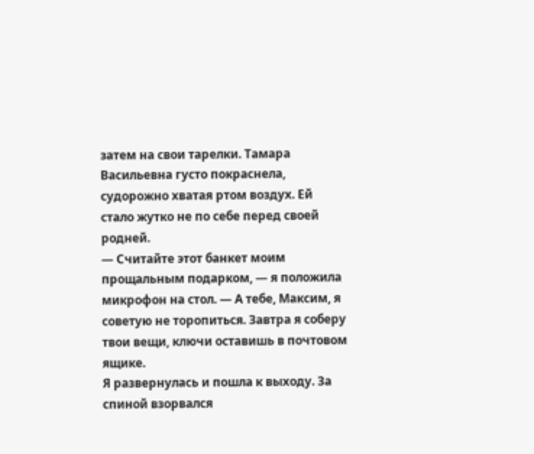затем на свои тарелки. Тамара Васильевна густо покраснела, судорожно хватая ртом воздух. Ей стало жутко не по себе перед своей родней.
— Считайте этот банкет моим прощальным подарком, — я положила микрофон на стол. — А тебе, Максим, я советую не торопиться. Завтра я соберу твои вещи, ключи оставишь в почтовом ящике.
Я развернулась и пошла к выходу. За спиной взорвался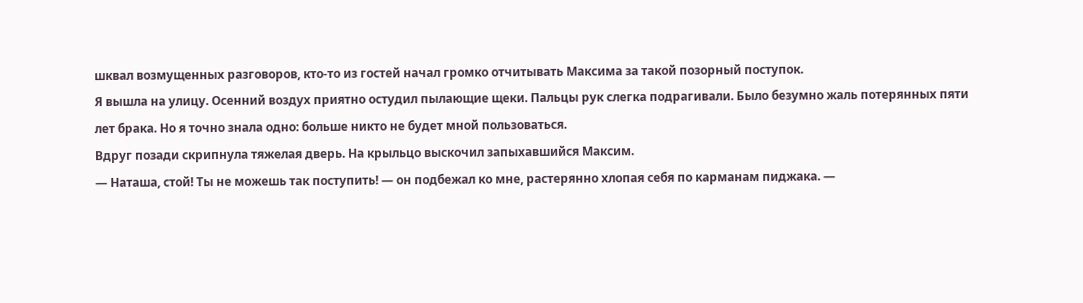шквал возмущенных разговоров, кто-то из гостей начал громко отчитывать Максима за такой позорный поступок.
Я вышла на улицу. Осенний воздух приятно остудил пылающие щеки. Пальцы рук слегка подрагивали. Было безумно жаль потерянных пяти лет брака. Но я точно знала одно: больше никто не будет мной пользоваться.
Вдруг позади скрипнула тяжелая дверь. На крыльцо выскочил запыхавшийся Максим.
— Наташа, стой! Ты не можешь так поступить! — он подбежал ко мне, растерянно хлопая себя по карманам пиджака. —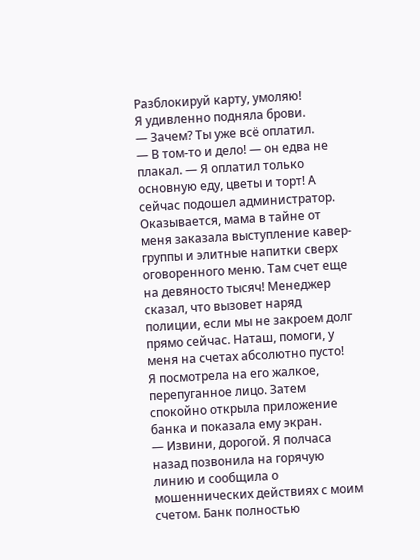Разблокируй карту, умоляю!
Я удивленно подняла брови.
— Зачем? Ты уже всё оплатил.
— В том-то и дело! — он едва не плакал. — Я оплатил только основную еду, цветы и торт! А сейчас подошел администратор. Оказывается, мама в тайне от меня заказала выступление кавер-группы и элитные напитки сверх оговоренного меню. Там счет еще на девяносто тысяч! Менеджер сказал, что вызовет наряд полиции, если мы не закроем долг прямо сейчас. Наташ, помоги, у меня на счетах абсолютно пусто!
Я посмотрела на его жалкое, перепуганное лицо. Затем спокойно открыла приложение банка и показала ему экран.
— Извини, дорогой. Я полчаса назад позвонила на горячую линию и сообщила о мошеннических действиях с моим счетом. Банк полностью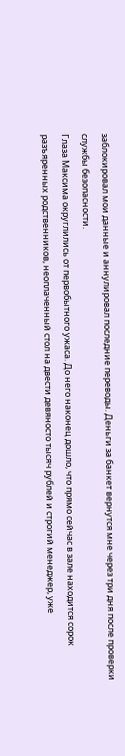заблокировал мои данные и аннулировал последние переводы. Деньги за банкет вернутся мне через три дня после проверки службы безопасности.
Глаза Максима округлились от первобытного ужаса. До него наконец дошло, что прямо сейчас в зале находится сорок разъяренных родственников, неоплаченный стол на двести девяносто тысяч рублей и строгий менеджер, уже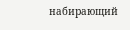набирающий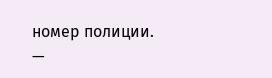номер полиции.
—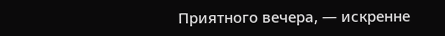Приятного вечера, — искренне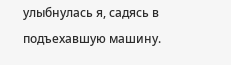улыбнулась я, садясь в подъехавшую машину.